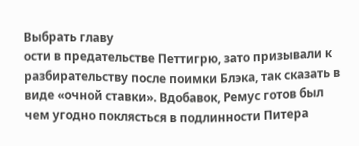Выбрать главу
ости в предательстве Петтигрю, зато призывали к разбирательству после поимки Блэка, так сказать в виде «очной ставки». Вдобавок, Ремус готов был чем угодно поклясться в подлинности Питера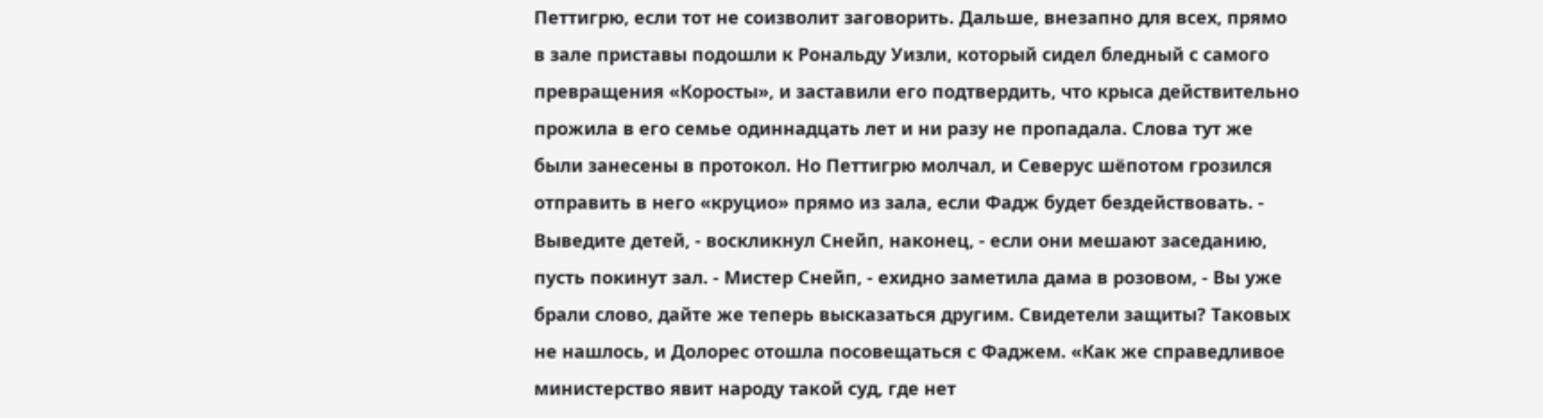Петтигрю, если тот не соизволит заговорить. Дальше, внезапно для всех, прямо в зале приставы подошли к Рональду Уизли, который сидел бледный с самого превращения «Коросты», и заставили его подтвердить, что крыса действительно прожила в его семье одиннадцать лет и ни разу не пропадала. Слова тут же были занесены в протокол. Но Петтигрю молчал, и Северус шёпотом грозился отправить в него «круцио» прямо из зала, если Фадж будет бездействовать. - Выведите детей, - воскликнул Снейп, наконец, - если они мешают заседанию, пусть покинут зал. - Мистер Снейп, - ехидно заметила дама в розовом, - Вы уже брали слово, дайте же теперь высказаться другим. Свидетели защиты? Таковых не нашлось, и Долорес отошла посовещаться с Фаджем. «Как же справедливое министерство явит народу такой суд, где нет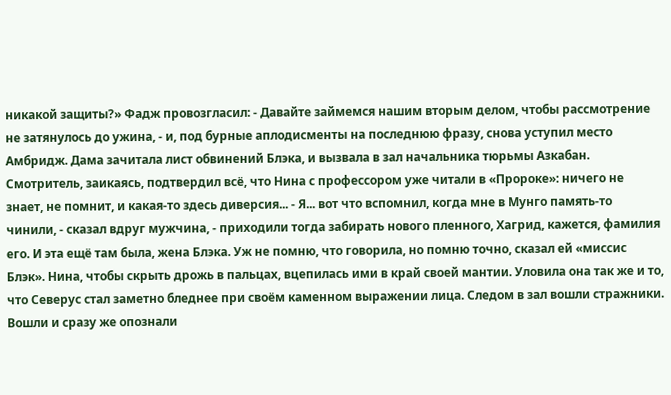никакой защиты?» Фадж провозгласил: - Давайте займемся нашим вторым делом, чтобы рассмотрение не затянулось до ужина, - и, под бурные аплодисменты на последнюю фразу, снова уступил место Амбридж. Дама зачитала лист обвинений Блэка, и вызвала в зал начальника тюрьмы Азкабан. Смотритель, заикаясь, подтвердил всё, что Нина с профессором уже читали в «Пророке»: ничего не знает, не помнит, и какая-то здесь диверсия... - Я... вот что вспомнил, когда мне в Мунго память-то чинили, - сказал вдруг мужчина, - приходили тогда забирать нового пленного, Хагрид, кажется, фамилия его. И эта ещё там была, жена Блэка. Уж не помню, что говорила, но помню точно, сказал ей «миссис Блэк». Нина, чтобы скрыть дрожь в пальцах, вцепилась ими в край своей мантии. Уловила она так же и то, что Северус стал заметно бледнее при своём каменном выражении лица. Следом в зал вошли стражники. Вошли и сразу же опознали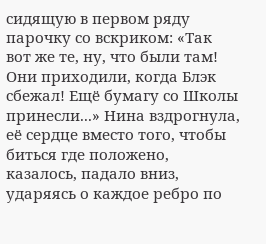сидящую в первом ряду парочку со вскриком: «Так вот же те, ну, что были там! Они приходили, когда Блэк сбежал! Ещё бумагу со Школы принесли...» Нина вздрогнула, её сердце вместо того, чтобы биться где положено, казалось, падало вниз, ударяясь о каждое ребро по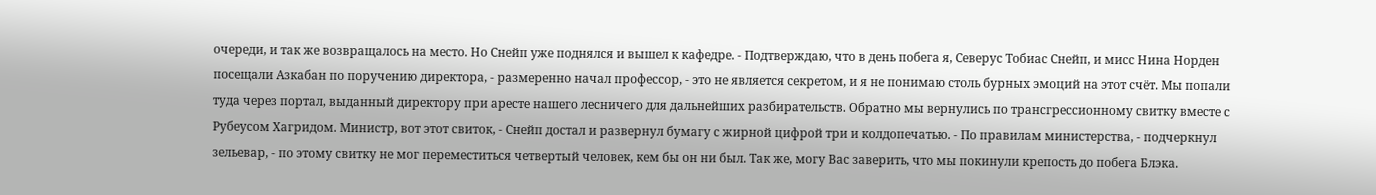очереди, и так же возвращалось на место. Но Снейп уже поднялся и вышел к кафедре. - Подтверждаю, что в день побега я, Северус Тобиас Снейп, и мисс Нина Норден посещали Азкабан по поручению директора, - размеренно начал профессор, - это не является секретом, и я не понимаю столь бурных эмоций на этот счёт. Мы попали туда через портал, выданный директору при аресте нашего лесничего для дальнейших разбирательств. Обратно мы вернулись по трансгрессионному свитку вместе с Рубеусом Хагридом. Министр, вот этот свиток, - Снейп достал и развернул бумагу с жирной цифрой три и колдопечатью. - По правилам министерства, - подчеркнул зельевар, - по этому свитку не мог переместиться четвертый человек, кем бы он ни был. Так же, могу Вас заверить, что мы покинули крепость до побега Блэка.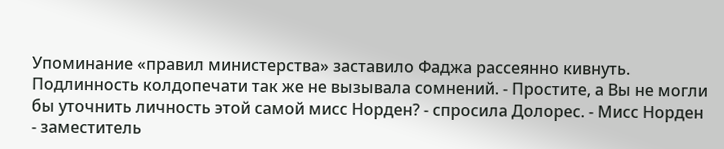Упоминание «правил министерства» заставило Фаджа рассеянно кивнуть. Подлинность колдопечати так же не вызывала сомнений. - Простите, а Вы не могли бы уточнить личность этой самой мисс Норден? - спросила Долорес. - Мисс Норден - заместитель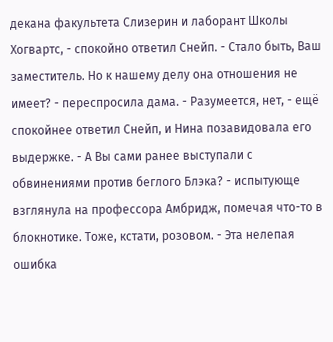декана факультета Слизерин и лаборант Школы Хогвартс, - спокойно ответил Снейп. - Стало быть, Ваш заместитель. Но к нашему делу она отношения не имеет? - переспросила дама. - Разумеется, нет, - ещё спокойнее ответил Снейп, и Нина позавидовала его выдержке. - А Вы сами ранее выступали с обвинениями против беглого Блэка? - испытующе взглянула на профессора Амбридж, помечая что-то в блокнотике. Тоже, кстати, розовом. - Эта нелепая ошибка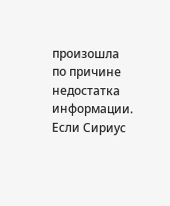произошла по причине недостатка информации. Если Сириус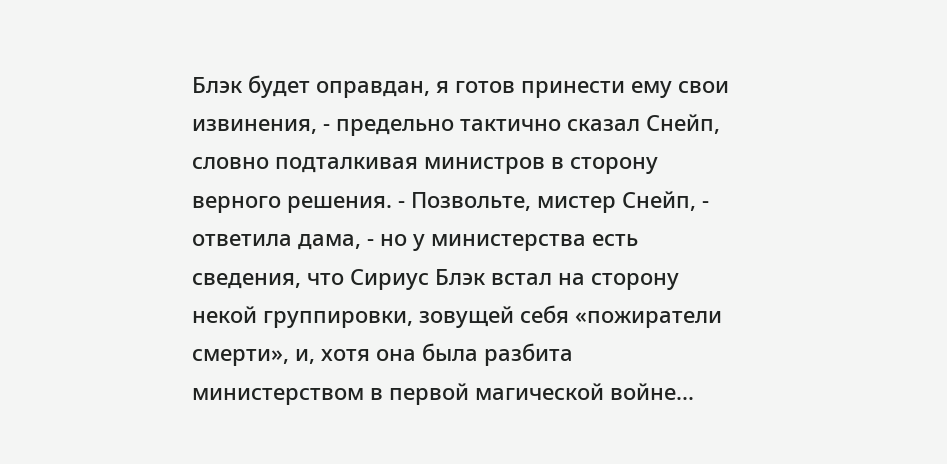Блэк будет оправдан, я готов принести ему свои извинения, - предельно тактично сказал Снейп, словно подталкивая министров в сторону верного решения. - Позвольте, мистер Снейп, - ответила дама, - но у министерства есть сведения, что Сириус Блэк встал на сторону некой группировки, зовущей себя «пожиратели смерти», и, хотя она была разбита министерством в первой магической войне...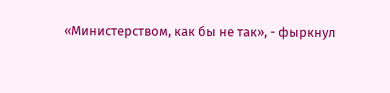«Министерством, как бы не так», - фыркнул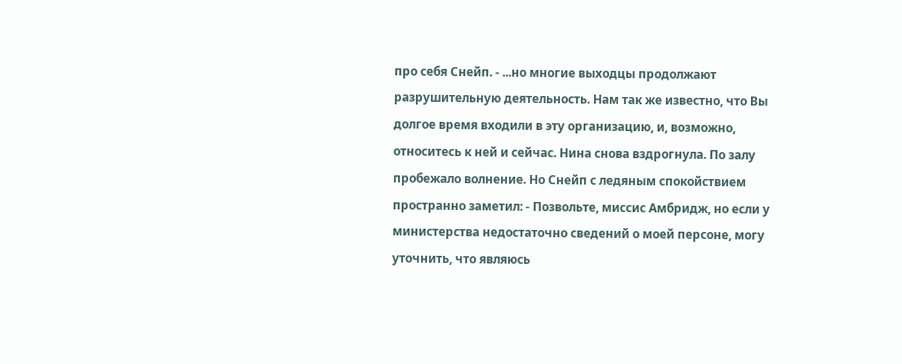про себя Снейп. - ...но многие выходцы продолжают разрушительную деятельность. Нам так же известно, что Вы долгое время входили в эту организацию, и, возможно, относитесь к ней и сейчас. Нина снова вздрогнула. По залу пробежало волнение. Но Снейп с ледяным спокойствием пространно заметил: - Позвольте, миссис Амбридж, но если у министерства недостаточно сведений о моей персоне, могу уточнить, что являюсь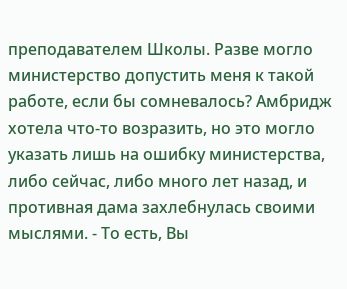преподавателем Школы. Разве могло министерство допустить меня к такой работе, если бы сомневалось? Амбридж хотела что-то возразить, но это могло указать лишь на ошибку министерства, либо сейчас, либо много лет назад, и противная дама захлебнулась своими мыслями. - То есть, Вы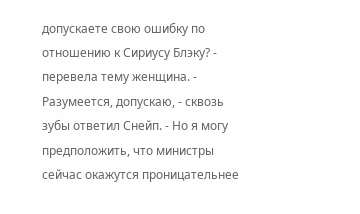допускаете свою ошибку по отношению к Сириусу Блэку? - перевела тему женщина. - Разумеется, допускаю, - сквозь зубы ответил Снейп. - Но я могу предположить, что министры сейчас окажутся проницательнее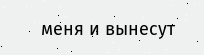меня и вынесут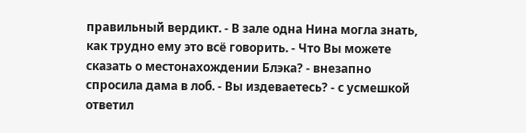правильный вердикт. - В зале одна Нина могла знать, как трудно ему это всё говорить. - Что Вы можете сказать о местонахождении Блэка? - внезапно спросила дама в лоб. - Вы издеваетесь? - с усмешкой ответил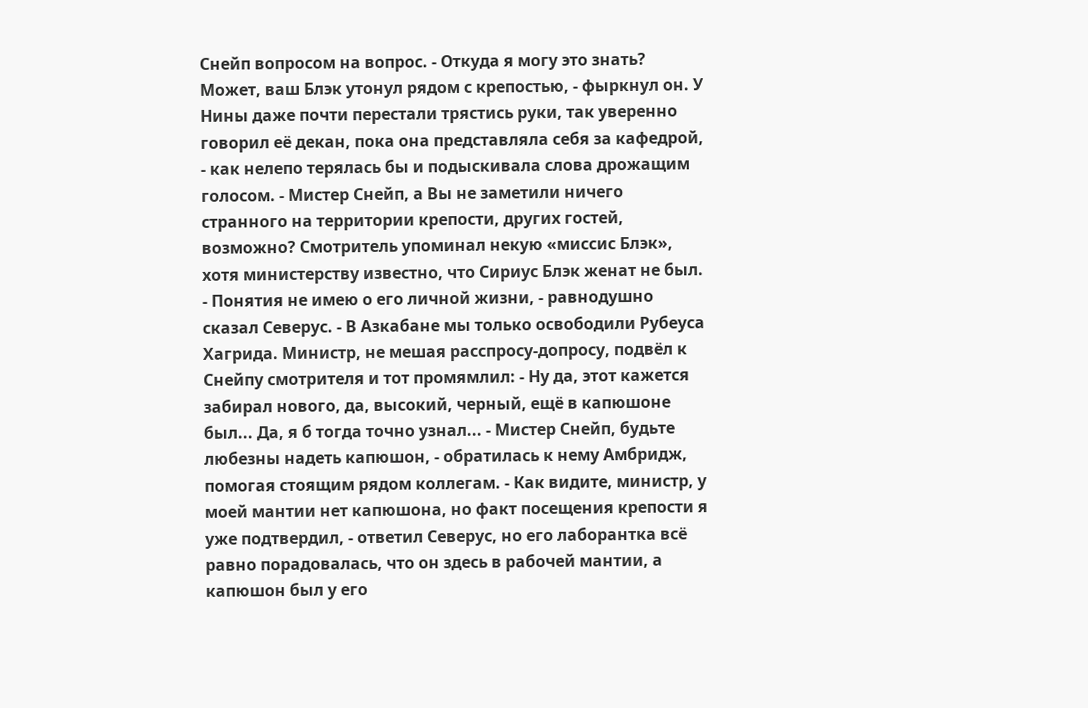Снейп вопросом на вопрос. - Откуда я могу это знать? Может, ваш Блэк утонул рядом с крепостью, - фыркнул он. У Нины даже почти перестали трястись руки, так уверенно говорил её декан, пока она представляла себя за кафедрой, - как нелепо терялась бы и подыскивала слова дрожащим голосом. - Мистер Снейп, а Вы не заметили ничего странного на территории крепости, других гостей, возможно? Смотритель упоминал некую «миссис Блэк», хотя министерству известно, что Сириус Блэк женат не был. - Понятия не имею о его личной жизни, - равнодушно сказал Северус. - В Азкабане мы только освободили Рубеуса Хагрида. Министр, не мешая расспросу-допросу, подвёл к Снейпу смотрителя и тот промямлил: - Ну да, этот кажется забирал нового, да, высокий, черный, ещё в капюшоне был... Да, я б тогда точно узнал... - Мистер Снейп, будьте любезны надеть капюшон, - обратилась к нему Амбридж, помогая стоящим рядом коллегам. - Как видите, министр, у моей мантии нет капюшона, но факт посещения крепости я уже подтвердил, - ответил Северус, но его лаборантка всё равно порадовалась, что он здесь в рабочей мантии, а капюшон был у его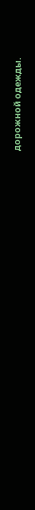дорожной одежды.